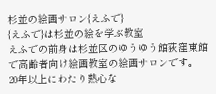杉並の絵画サロン{えふで}
{えふで}は杉並の絵を学ぶ教室
えふでの前身は杉並区のゆうゆう館荻窪東館で高齢者向け絵画教室の絵画サロンです。
20年以上にわたり熱心な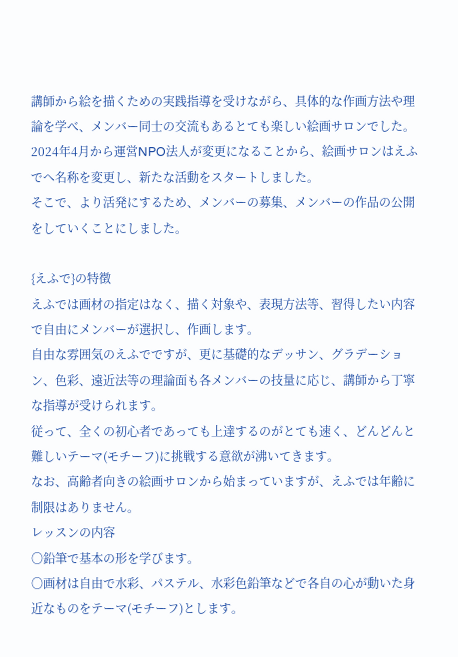講師から絵を描くための実践指導を受けながら、具体的な作画方法や理論を学べ、メンバー同士の交流もあるとても楽しい絵画サロンでした。
2024年4月から運営NPO法人が変更になることから、絵画サロンはえふでへ名称を変更し、新たな活動をスタートしました。
そこで、より活発にするため、メンバーの募集、メンバーの作品の公開をしていくことにしました。

{えふで}の特徴
えふでは画材の指定はなく、描く対象や、表現方法等、習得したい内容で自由にメンバーが選択し、作画します。
自由な雰囲気のえふでですが、更に基礎的なデッサン、グラデーション、色彩、遠近法等の理論面も各メンバーの技量に応じ、講師から丁寧な指導が受けられます。
従って、全くの初心者であっても上達するのがとても速く、どんどんと難しいテーマ(モチーフ)に挑戦する意欲が沸いてきます。
なお、高齢者向きの絵画サロンから始まっていますが、えふでは年齢に制限はありません。
レッスンの内容
〇鉛筆で基本の形を学びます。
〇画材は自由で水彩、パステル、水彩色鉛筆などで各自の心が動いた身近なものをテーマ(モチーフ)とします。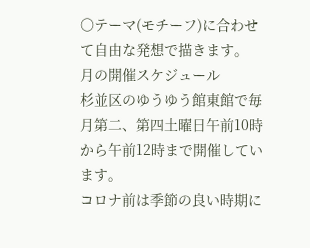〇テーマ(モチーフ)に合わせて自由な発想で描きます。
月の開催スケジュール
杉並区のゆうゆう館東館で毎月第二、第四土曜日午前10時から午前12時まで開催しています。
コロナ前は季節の良い時期に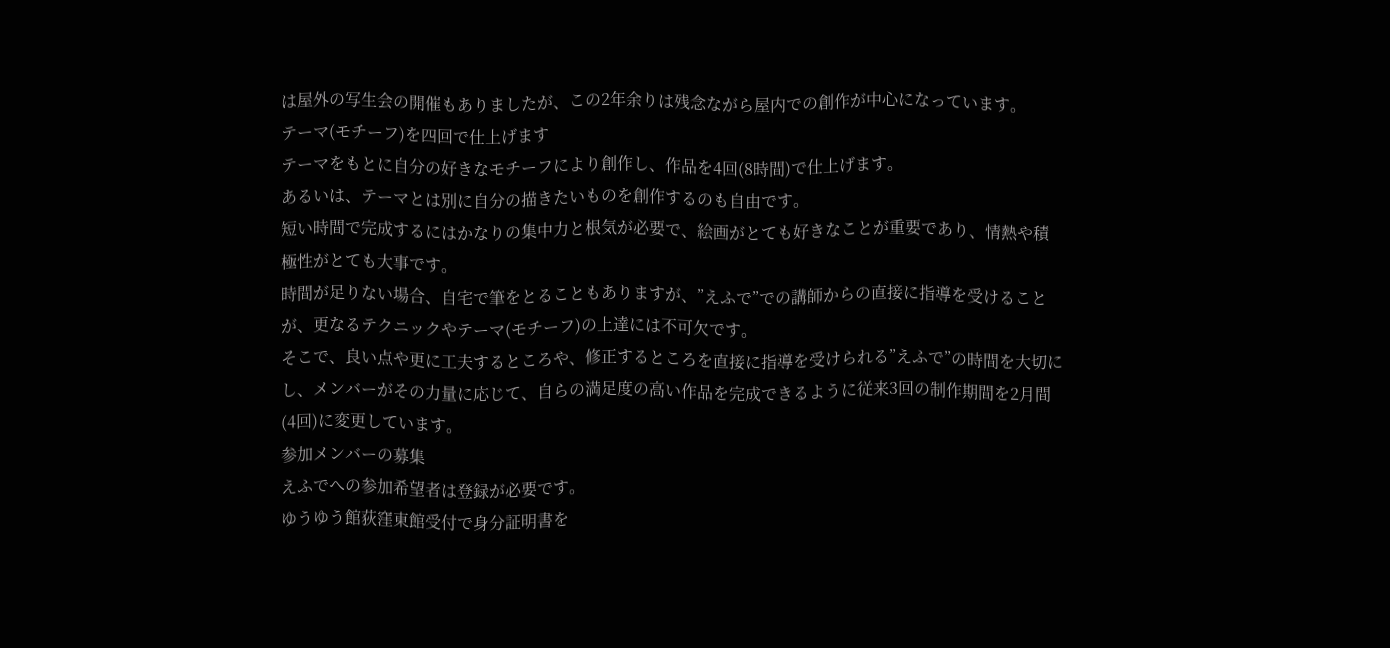は屋外の写生会の開催もありましたが、この2年余りは残念ながら屋内での創作が中心になっています。
テーマ(モチーフ)を四回で仕上げます
テーマをもとに自分の好きなモチーフにより創作し、作品を4回(8時間)で仕上げます。
あるいは、テーマとは別に自分の描きたいものを創作するのも自由です。
短い時間で完成するにはかなりの集中力と根気が必要で、絵画がとても好きなことが重要であり、情熱や積極性がとても大事です。
時間が足りない場合、自宅で筆をとることもありますが、”えふで”での講師からの直接に指導を受けることが、更なるテクニックやテーマ(モチーフ)の上達には不可欠です。
そこで、良い点や更に工夫するところや、修正するところを直接に指導を受けられる”えふで”の時間を大切にし、メンバーがその力量に応じて、自らの満足度の高い作品を完成できるように従来3回の制作期間を2月間(4回)に変更しています。
参加メンバーの募集
えふでへの参加希望者は登録が必要です。
ゆうゆう館荻窪東館受付で身分証明書を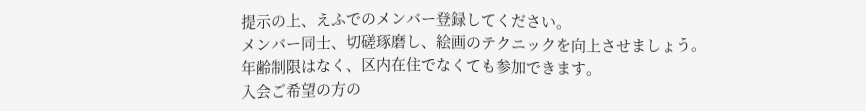提示の上、えふでのメンバー登録してください。
メンバー同士、切磋琢磨し、絵画のテクニックを向上させましょう。
年齢制限はなく、区内在住でなくても参加できます。
入会ご希望の方の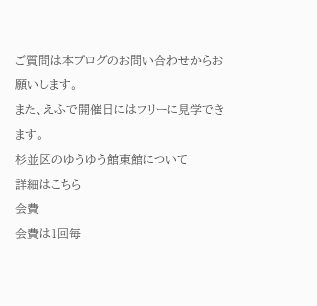ご質問は本ブログのお問い合わせからお願いします。
また、えふで開催日にはフリーに見学できます。
杉並区のゆうゆう館東館について
詳細はこちら
会費
会費は1回毎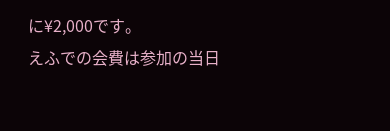に¥2,000です。
えふでの会費は参加の当日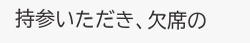持参いただき、欠席の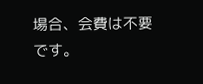場合、会費は不要です。